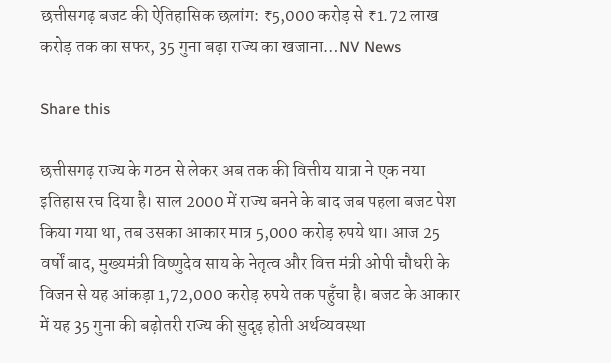छत्तीसगढ़ बजट की ऐतिहासिक छलांग: ₹5,000 करोड़ से ₹1.72 लाख करोड़ तक का सफर, 35 गुना बढ़ा राज्य का खजाना…NV News

Share this

छत्तीसगढ़ राज्य के गठन से लेकर अब तक की वित्तीय यात्रा ने एक नया इतिहास रच दिया है। साल 2000 में राज्य बनने के बाद जब पहला बजट पेश किया गया था, तब उसका आकार मात्र 5,000 करोड़ रुपये था। आज 25 वर्षों बाद, मुख्यमंत्री विष्णुदेव साय के नेतृत्व और वित्त मंत्री ओपी चौधरी के विजन से यह आंकड़ा 1,72,000 करोड़ रुपये तक पहुँचा है। बजट के आकार में यह 35 गुना की बढ़ोतरी राज्य की सुदृढ़ होती अर्थव्यवस्था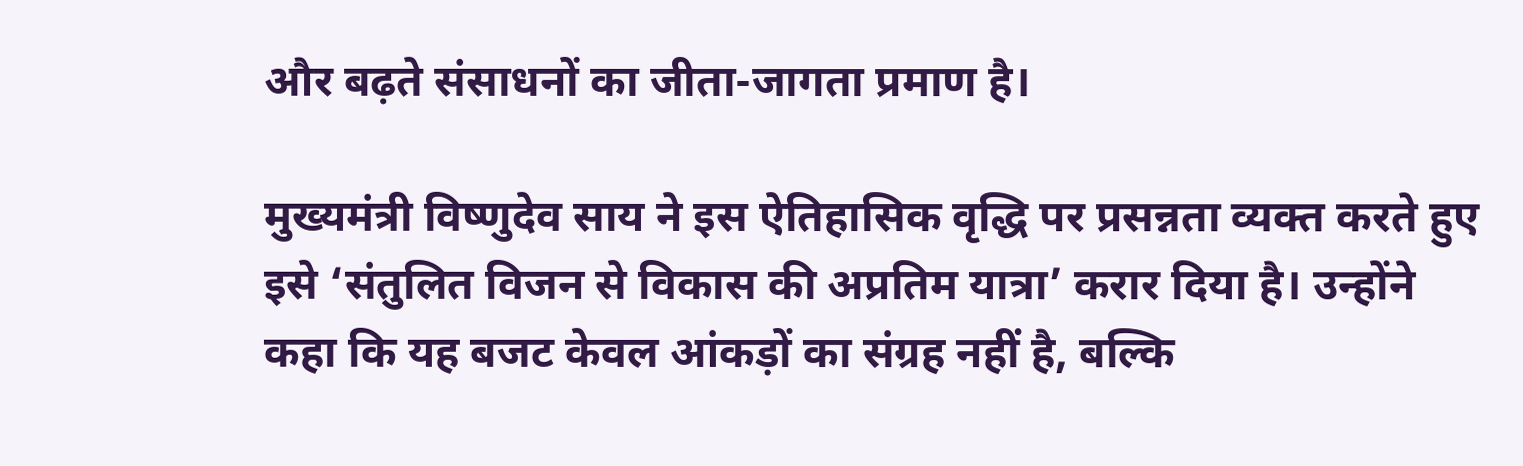और बढ़ते संसाधनों का जीता-जागता प्रमाण है।

मुख्यमंत्री विष्णुदेव साय ने इस ऐतिहासिक वृद्धि पर प्रसन्नता व्यक्त करते हुए इसे ‘संतुलित विजन से विकास की अप्रतिम यात्रा’ करार दिया है। उन्होंने कहा कि यह बजट केवल आंकड़ों का संग्रह नहीं है, बल्कि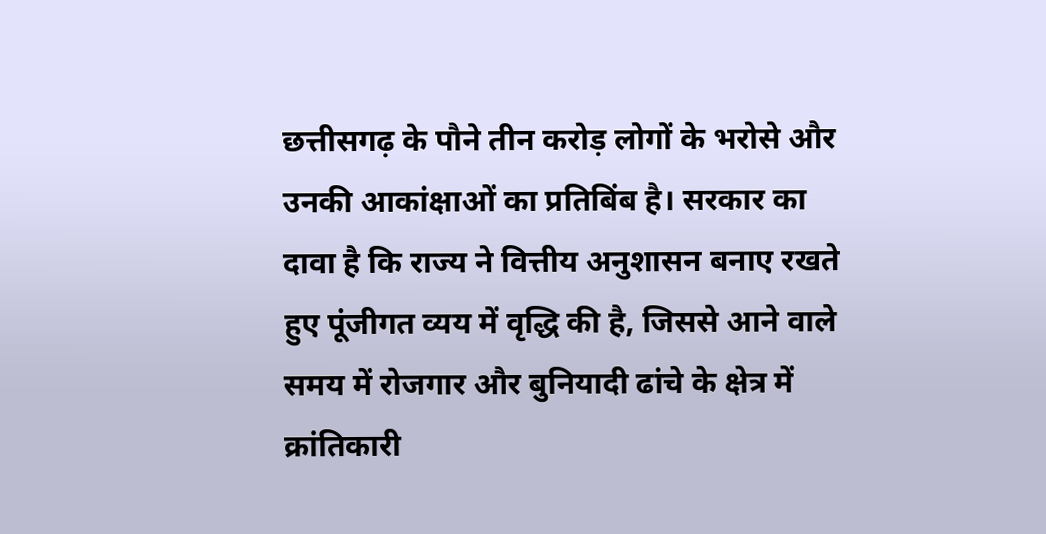छत्तीसगढ़ के पौने तीन करोड़ लोगों के भरोसे और उनकी आकांक्षाओं का प्रतिबिंब है। सरकार का दावा है कि राज्य ने वित्तीय अनुशासन बनाए रखते हुए पूंजीगत व्यय में वृद्धि की है, जिससे आने वाले समय में रोजगार और बुनियादी ढांचे के क्षेत्र में क्रांतिकारी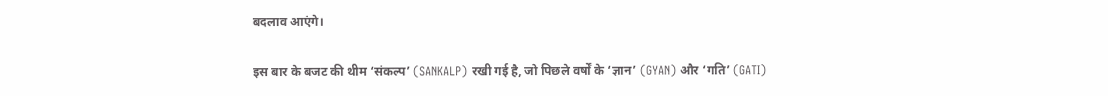बदलाव आएंगे।

इस बार के बजट की थीम ‘संकल्प’ (SANKALP) रखी गई है, जो पिछले वर्षों के ‘ज्ञान’ (GYAN) और ‘गति’ (GATI)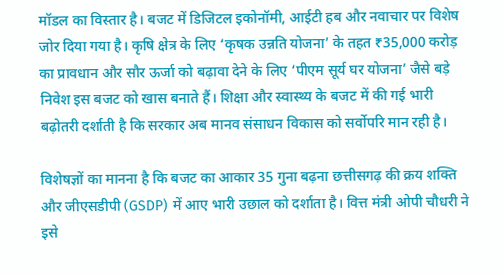मॉडल का विस्तार है। बजट में डिजिटल इकोनॉमी, आईटी हब और नवाचार पर विशेष जोर दिया गया है। कृषि क्षेत्र के लिए ‘कृषक उन्नति योजना’ के तहत ₹35,000 करोड़ का प्रावधान और सौर ऊर्जा को बढ़ावा देने के लिए ‘पीएम सूर्य घर योजना’ जैसे बड़े निवेश इस बजट को खास बनाते हैं। शिक्षा और स्वास्थ्य के बजट में की गई भारी बढ़ोतरी दर्शाती है कि सरकार अब मानव संसाधन विकास को सर्वोपरि मान रही है।

विशेषज्ञों का मानना है कि बजट का आकार 35 गुना बढ़ना छत्तीसगढ़ की क्रय शक्ति और जीएसडीपी (GSDP) में आए भारी उछाल को दर्शाता है। वित्त मंत्री ओपी चौधरी ने इसे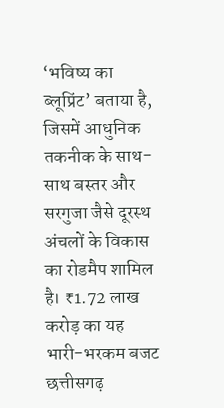‘भविष्य का ब्लूप्रिंट’ बताया है, जिसमें आधुनिक तकनीक के साथ-साथ बस्तर और सरगुजा जैसे दूरस्थ अंचलों के विकास का रोडमैप शामिल है। ₹1.72 लाख करोड़ का यह भारी-भरकम बजट छत्तीसगढ़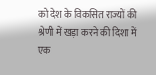को देश के विकसित राज्यों की श्रेणी में खड़ा करने की दिशा में एक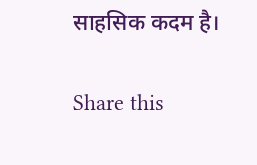साहसिक कदम है।

Share this